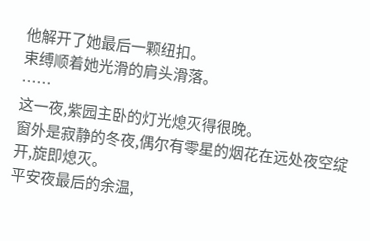他解开了她最后一颗纽扣。
束缚顺着她光滑的肩头滑落。
……
这一夜,紫园主卧的灯光熄灭得很晚。
窗外是寂静的冬夜,偶尔有零星的烟花在远处夜空绽开,旋即熄灭。
平安夜最后的余温,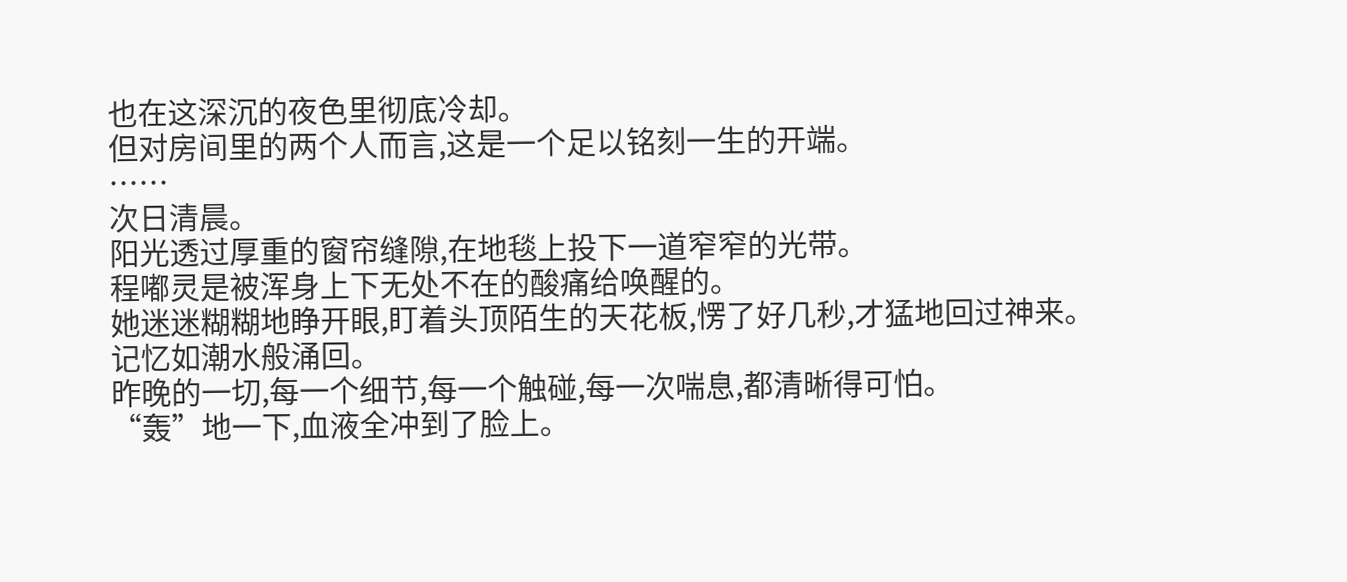也在这深沉的夜色里彻底冷却。
但对房间里的两个人而言,这是一个足以铭刻一生的开端。
……
次日清晨。
阳光透过厚重的窗帘缝隙,在地毯上投下一道窄窄的光带。
程嘟灵是被浑身上下无处不在的酸痛给唤醒的。
她迷迷糊糊地睁开眼,盯着头顶陌生的天花板,愣了好几秒,才猛地回过神来。
记忆如潮水般涌回。
昨晚的一切,每一个细节,每一个触碰,每一次喘息,都清晰得可怕。
“轰”地一下,血液全冲到了脸上。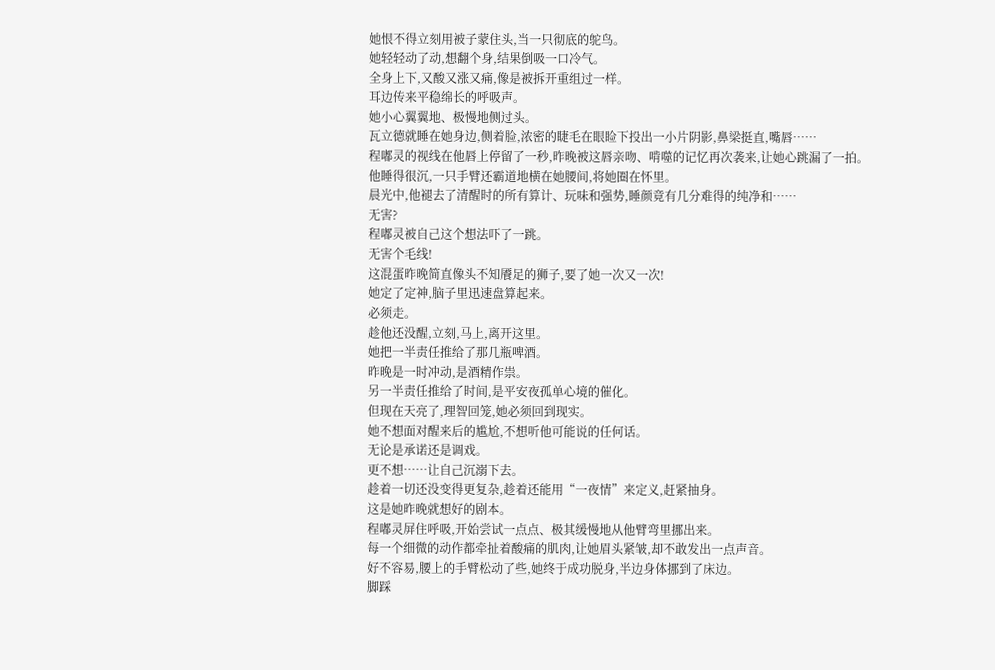她恨不得立刻用被子蒙住头,当一只彻底的鸵鸟。
她轻轻动了动,想翻个身,结果倒吸一口冷气。
全身上下,又酸又涨又痛,像是被拆开重组过一样。
耳边传来平稳绵长的呼吸声。
她小心翼翼地、极慢地侧过头。
瓦立德就睡在她身边,侧着脸,浓密的睫毛在眼睑下投出一小片阴影,鼻梁挺直,嘴唇……
程嘟灵的视线在他唇上停留了一秒,昨晚被这唇亲吻、啃噬的记忆再次袭来,让她心跳漏了一拍。
他睡得很沉,一只手臂还霸道地横在她腰间,将她圈在怀里。
晨光中,他褪去了清醒时的所有算计、玩味和强势,睡颜竟有几分难得的纯净和……
无害?
程嘟灵被自己这个想法吓了一跳。
无害个毛线!
这混蛋昨晚简直像头不知餍足的狮子,要了她一次又一次!
她定了定神,脑子里迅速盘算起来。
必须走。
趁他还没醒,立刻,马上,离开这里。
她把一半责任推给了那几瓶啤酒。
昨晚是一时冲动,是酒精作祟。
另一半责任推给了时间,是平安夜孤单心境的催化。
但现在天亮了,理智回笼,她必须回到现实。
她不想面对醒来后的尴尬,不想听他可能说的任何话。
无论是承诺还是调戏。
更不想……让自己沉溺下去。
趁着一切还没变得更复杂,趁着还能用“一夜情”来定义,赶紧抽身。
这是她昨晚就想好的剧本。
程嘟灵屏住呼吸,开始尝试一点点、极其缓慢地从他臂弯里挪出来。
每一个细微的动作都牵扯着酸痛的肌肉,让她眉头紧皱,却不敢发出一点声音。
好不容易,腰上的手臂松动了些,她终于成功脱身,半边身体挪到了床边。
脚踩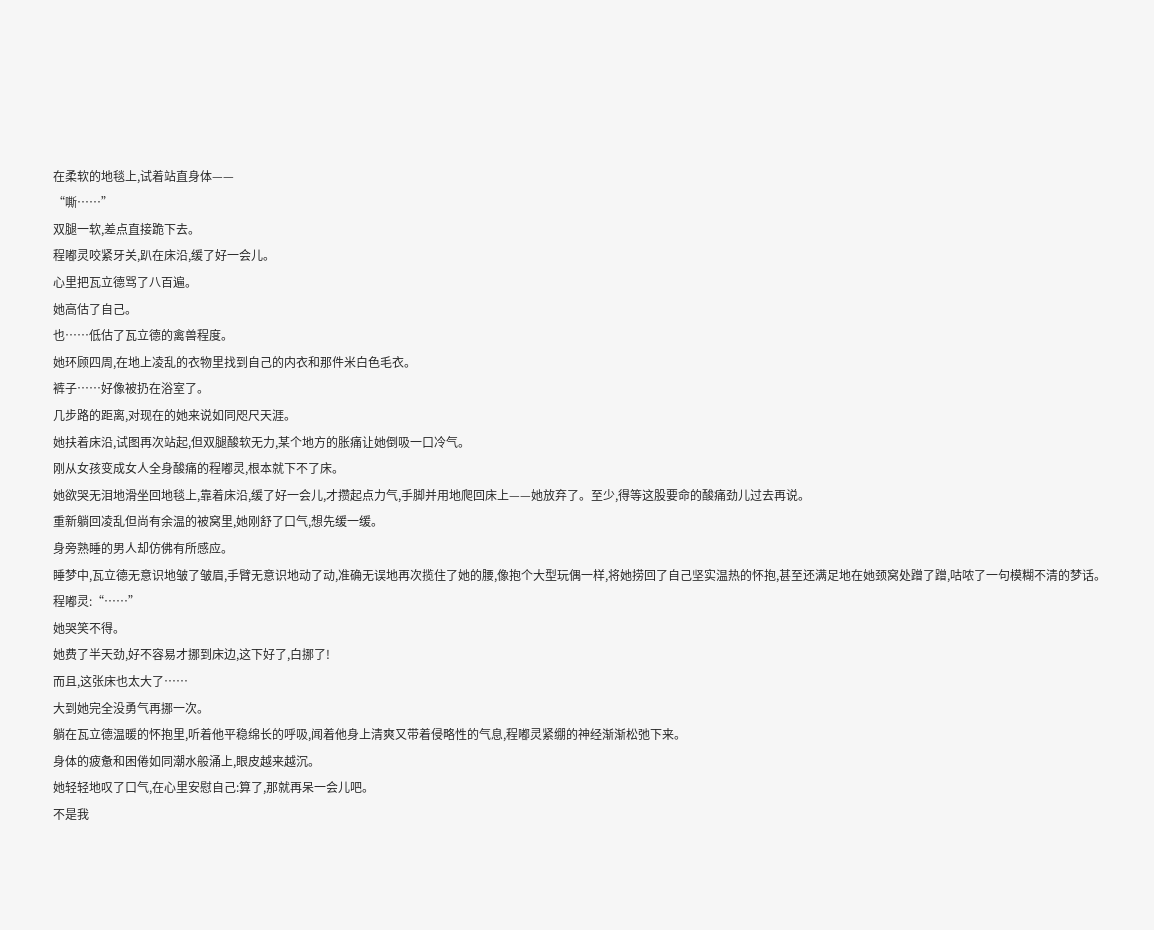在柔软的地毯上,试着站直身体——
“嘶……”
双腿一软,差点直接跪下去。
程嘟灵咬紧牙关,趴在床沿,缓了好一会儿。
心里把瓦立德骂了八百遍。
她高估了自己。
也……低估了瓦立德的禽兽程度。
她环顾四周,在地上凌乱的衣物里找到自己的内衣和那件米白色毛衣。
裤子……好像被扔在浴室了。
几步路的距离,对现在的她来说如同咫尺天涯。
她扶着床沿,试图再次站起,但双腿酸软无力,某个地方的胀痛让她倒吸一口冷气。
刚从女孩变成女人全身酸痛的程嘟灵,根本就下不了床。
她欲哭无泪地滑坐回地毯上,靠着床沿,缓了好一会儿,才攒起点力气,手脚并用地爬回床上——她放弃了。至少,得等这股要命的酸痛劲儿过去再说。
重新躺回凌乱但尚有余温的被窝里,她刚舒了口气,想先缓一缓。
身旁熟睡的男人却仿佛有所感应。
睡梦中,瓦立德无意识地皱了皱眉,手臂无意识地动了动,准确无误地再次揽住了她的腰,像抱个大型玩偶一样,将她捞回了自己坚实温热的怀抱,甚至还满足地在她颈窝处蹭了蹭,咕哝了一句模糊不清的梦话。
程嘟灵:“……”
她哭笑不得。
她费了半天劲,好不容易才挪到床边,这下好了,白挪了!
而且,这张床也太大了……
大到她完全没勇气再挪一次。
躺在瓦立德温暖的怀抱里,听着他平稳绵长的呼吸,闻着他身上清爽又带着侵略性的气息,程嘟灵紧绷的神经渐渐松弛下来。
身体的疲惫和困倦如同潮水般涌上,眼皮越来越沉。
她轻轻地叹了口气,在心里安慰自己:算了,那就再呆一会儿吧。
不是我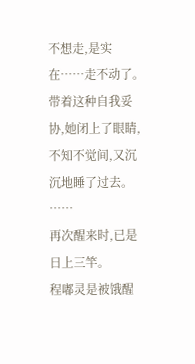不想走,是实在……走不动了。
带着这种自我妥协,她闭上了眼睛,不知不觉间,又沉沉地睡了过去。
……
再次醒来时,已是日上三竿。
程嘟灵是被饿醒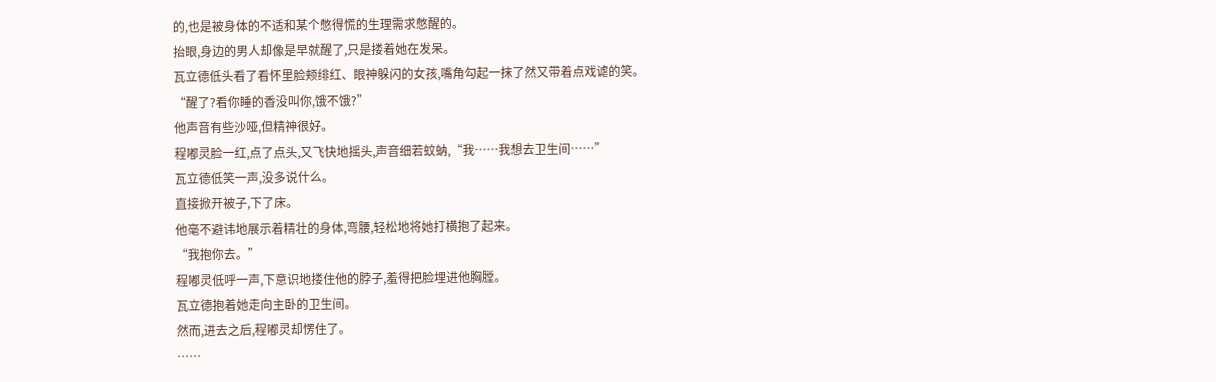的,也是被身体的不适和某个憋得慌的生理需求憋醒的。
抬眼,身边的男人却像是早就醒了,只是搂着她在发呆。
瓦立德低头看了看怀里脸颊绯红、眼神躲闪的女孩,嘴角勾起一抹了然又带着点戏谑的笑。
“醒了?看你睡的香没叫你,饿不饿?”
他声音有些沙哑,但精神很好。
程嘟灵脸一红,点了点头,又飞快地摇头,声音细若蚊蚋,“我……我想去卫生间……”
瓦立德低笑一声,没多说什么。
直接掀开被子,下了床。
他毫不避讳地展示着精壮的身体,弯腰,轻松地将她打横抱了起来。
“我抱你去。”
程嘟灵低呼一声,下意识地搂住他的脖子,羞得把脸埋进他胸膛。
瓦立德抱着她走向主卧的卫生间。
然而,进去之后,程嘟灵却愣住了。
……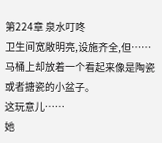第224章 泉水叮咚
卫生间宽敞明亮,设施齐全,但……
马桶上却放着一个看起来像是陶瓷或者搪瓷的小盆子。
这玩意儿……
她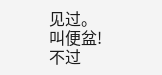见过。
叫便盆!
不过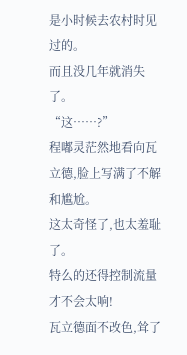是小时候去农村时见过的。
而且没几年就消失了。
“这……?”
程嘟灵茫然地看向瓦立德,脸上写满了不解和尴尬。
这太奇怪了,也太羞耻了。
特么的还得控制流量才不会太响!
瓦立德面不改色,耸了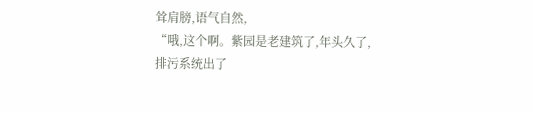耸肩膀,语气自然,
“哦,这个啊。紫园是老建筑了,年头久了,排污系统出了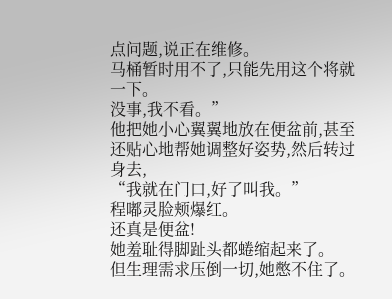点问题,说正在维修。
马桶暂时用不了,只能先用这个将就一下。
没事,我不看。”
他把她小心翼翼地放在便盆前,甚至还贴心地帮她调整好姿势,然后转过身去,
“我就在门口,好了叫我。”
程嘟灵脸颊爆红。
还真是便盆!
她羞耻得脚趾头都蜷缩起来了。
但生理需求压倒一切,她憋不住了。